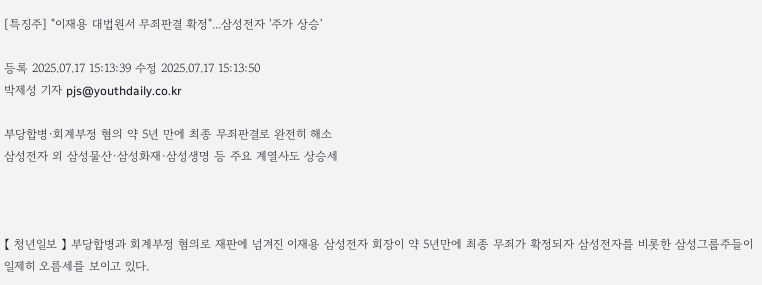[특징주] "이재용 대법원서 무죄판결 확정"...삼성전자 '주가 상승'

등록 2025.07.17 15:13:39 수정 2025.07.17 15:13:50
박제성 기자 pjs@youthdaily.co.kr

부당합병·회계부정 혐의 약 5년 만에 최종 무죄판결로 완전히 해소
삼성전자 외 삼성물산·삼성화재·삼성생명 등 주요 계열사도 상승세



【 청년일보 】 부당합병과 회계부정 혐의로 재판에 넘겨진 이재용 삼성전자 회장이 약 5년만에 최종 무죄가 확정되자 삼성전자를 비롯한 삼성그룹주들이 일제히 오름세를 보이고 있다.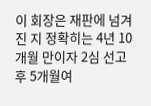이 회장은 재판에 넘겨진 지 정확히는 4년 10개월 만이자 2심 선고 후 5개월여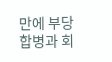만에 부당합병과 회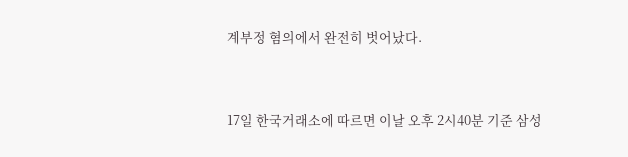계부정 혐의에서 완전히 벗어났다.



17일 한국거래소에 따르면 이날 오후 2시40분 기준 삼성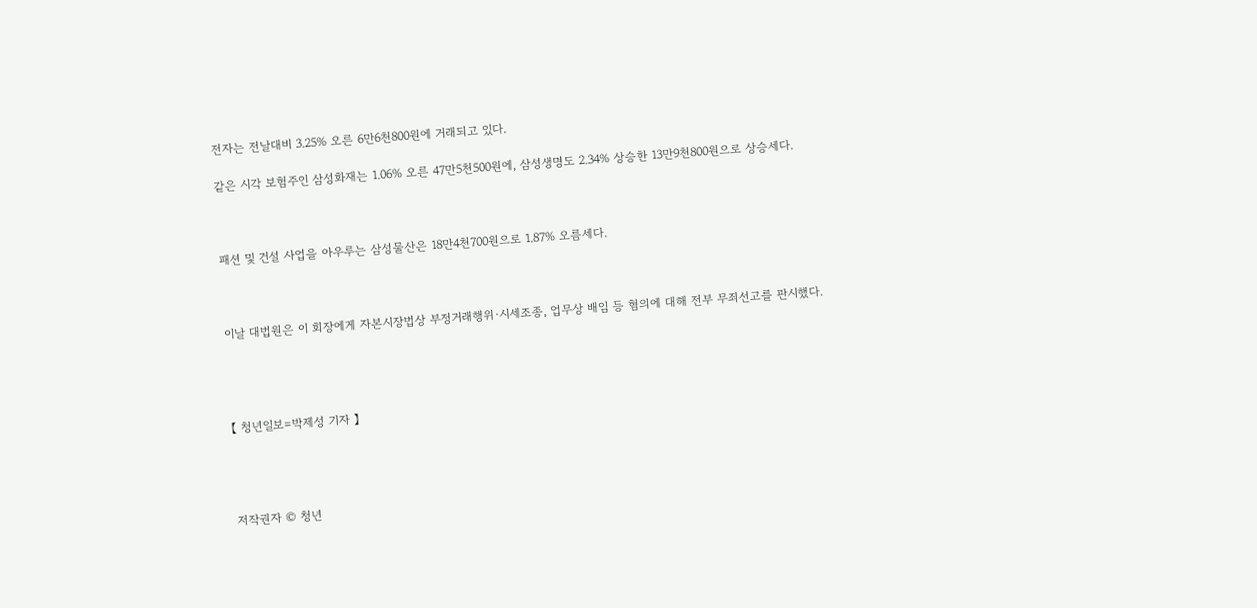전자는 전날대비 3.25% 오른 6만6천800원에 거래되고 있다.

같은 시각 보험주인 삼성화재는 1.06% 오른 47만5천500원에, 삼성생명도 2.34% 상승한 13만9천800원으로 상승세다.



패션 및 건설 사업을 아우루는 삼성물산은 18만4천700원으로 1.87% 오름세다.



이날 대법원은 이 회장에게 자본시장법상 부정거래행위·시세조종, 업무상 배임 등 혐의에 대해 전부 무죄선고를 판시했다.




【 청년일보=박제성 기자 】




저작권자 © 청년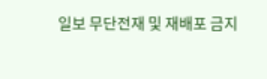일보 무단전재 및 재배포 금지